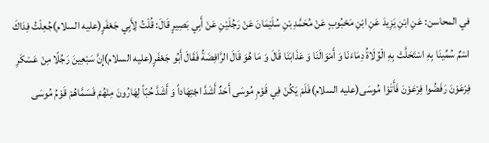في المحاسن: عَنِ ابْنِ يَزِيدَ عَنِ ابْنِ مَحْبُوبٍ عَنْ مُحَمَّدِ بْنِ سُلَيْمَانَ عَنْ رَجُلَيْنِ عَنْ أَبِي بَصِيرٍ قَالَ: قُلْتُ لِأَبِي جَعْفَرٍ(عليه السلام)جُعِلْتُ فِدَاكَ اسْمٌ سُمِّينَا بِهِ اسْتَحَلَّتْ بِهِ الْوُلَاةُ دِمَاءَنَا وَ أَمْوَالَنَا وَ عَذَابَنَا قَالَ وَ مَا هُوَ قَالَ الرَّافِضَةُ فَقَالَ أَبُو جَعْفَرٍ(عليه السلام)إِنَّ سَبْعِينَ رَجُلًا مِنْ عَسْكَرِ فِرْعَوْنَ رَفَضُوا فِرْعَوْنَ فَأَتَوْا مُوسَى(عليه السلام)فَلَمْ يَكُنْ فِي قَوْمِ مُوسَى أَحَدٌ أَشَدَّ اجْتِهَاداً وَ أَشَدَّ حُبّاً لِهَارُونَ مِنْهُمْ فَسَمَّاهُمْ قَوْمُ مُوسَى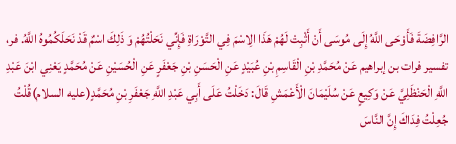الرَّافِضَةَ فَأَوْحَى اللَّهُ إِلَى مُوسَى أَنْ أَثْبِتْ لَهُمْ هَذَا الِاسْمَ فِي التَّوْرَاةِ فَإِنِّي نَحَلْتُهُمْ وَ ذَلِكَ اسْمٌ قَدْ نَحَلَكُمُوهُ اللَّهُ. فر، تفسير فرات بن إبراهيم عَنْ مُحَمَّدِ بْنِ الْقَاسِمِ بْنِ عُبَيْدٍ عَنِ الْحَسَنِ بْنِ جَعْفَرٍ عَنِ الْحُسَيْنِ عَنْ مُحَمَّدٍ يَعْنِي ابْنَ عَبْدِ اللَّهِ الْحَنْظَلِيَّ عَنْ وَكِيعٍ عَنْ سُلَيْمَانَ الْأَعْمَشِ قَالَ: دَخَلْتُ عَلَى أَبِي عَبْدِ اللَّهِ جَعْفَرِ بْنِ مُحَمَّدٍ(عليه السلام)قُلْتُ جُعِلْتُ فِدَاكَ إِنَّ النَّاسَ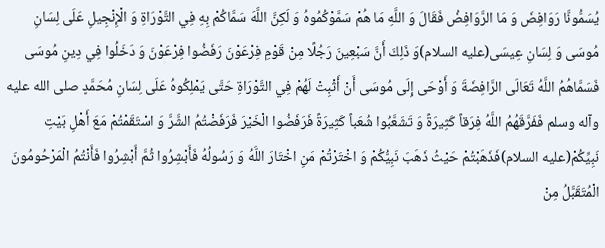يُسَمُّونَّا رَوَافِضَ وَ مَا الرَّوَافِضُ فَقَالَ وَ اللَّهِ مَا هُمْ سَمَّوْكُمُوهُ وَ لَكِنَّ اللَّهَ سَمَّاكُمْ بِهِ فِي التَّوْرَاةِ وَ الْإِنْجِيلِ عَلَى لِسَانِ مُوسَى وَ لِسَانِ عِيسَى(عليه السلام)وَ ذَلِكَ أَنَّ سَبْعِينَ رَجُلًا مِنْ قَوْمِ فِرْعَوْنَ رَفَضُوا فِرْعَوْنَ وَ دَخَلُوا فِي دِينِ مُوسَى فَسَمَّاهُمُ اللَّهُ تَعَالَى الرَّافِضَةَ وَ أَوْحَى إِلَى مُوسَى أَنْ أَثْبِتْ لَهُمْ فِي التَّوْرَاةِ حَتَّى يَمْلِكُوهُ عَلَى لِسَانِ مُحَمَّدٍ صلى الله عليه وآله وسلم فَفَرَّقَهُمُ اللَّهُ فِرَقاً كَثِيرَةً وَ تَشَعَّبُوا شُعَباً كَثِيرَةً فَرَفَضُوا الْخَيْرَ فَرَفَضْتُمُ الشَّرَّ وَ اسْتَقَمْتُمْ مَعَ أَهْلِ بَيْتِ نَبِيِّكُمْ(عليه السلام)فَذَهَبْتُمْ حَيْثُ ذَهَبَ نَبِيُّكُمْ وَ اخْتَرْتُمْ مَنِ اخْتَارَ اللَّهُ وَ رَسُولُهُ فَأَبْشِرُوا ثُمَّ أَبْشِرُوا فَأَنْتُمُ الْمَرْحُومُونَ الْمُتَقَبَّلُ مِنْ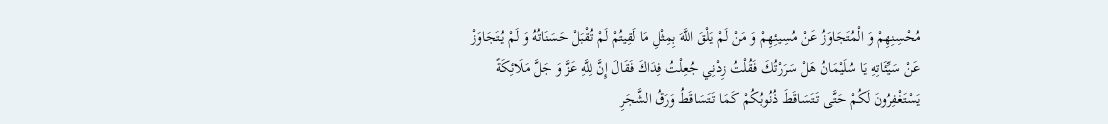مُحْسِنِهِمْ وَ الْمُتَجَاوَزُ عَنْ مُسِيئِهِمْ وَ مَنْ لَمْ يَلْقَ اللَّهَ بِمِثْلِ مَا لَقِيتُمْ لَمْ تُقْبَلْ حَسَنَاتُهُ وَ لَمْ يُتَجَاوَزْ عَنْ سَيِّئَاتِهِ يَا سُلَيْمَانُ هَلْ سَرَرْتُكَ فَقُلْتُ زِدْنِي جُعِلْتُ فِدَاكَ فَقَالَ إِنَّ لِلَّهِ عَزَّ وَ جَلَّ مَلَائِكَةً يَسْتَغْفِرُونَ لَكُمْ حَتَّى تَتَسَاقَطَ ذُنُوبُكُمْ كَمَا تَتَسَاقَطُ وَرَقُ الشَّجَرِ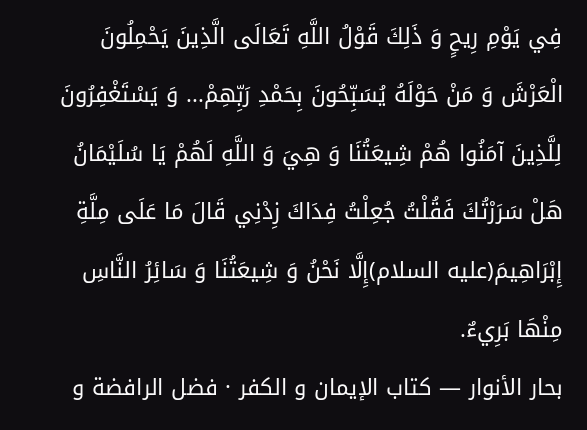فِي يَوْمِ رِيحٍ وَ ذَلِكَ قَوْلُ اللَّهِ تَعَالَى الَّذِينَ يَحْمِلُونَ الْعَرْشَ وَ مَنْ حَوْلَهُ يُسَبِّحُونَ بِحَمْدِ رَبِّهِمْ... وَ يَسْتَغْفِرُونَ لِلَّذِينَ آمَنُوا هُمْ شِيعَتُنَا وَ هِيَ وَ اللَّهِ لَهُمْ يَا سُلَيْمَانُ هَلْ سَرَرْتُكَ فَقُلْتُ جُعِلْتُ فِدَاكَ زِدْنِي قَالَ مَا عَلَى مِلَّةِ إِبْرَاهِيمَ(عليه السلام)إِلَّا نَحْنُ وَ شِيعَتُنَا وَ سَائِرُ النَّاسِ مِنْهَا بَرِيءٌ.
بحار الأنوار — كتاب الإيمان و الكفر · فضل الرافضة و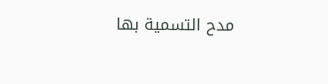مدح التسمية بها